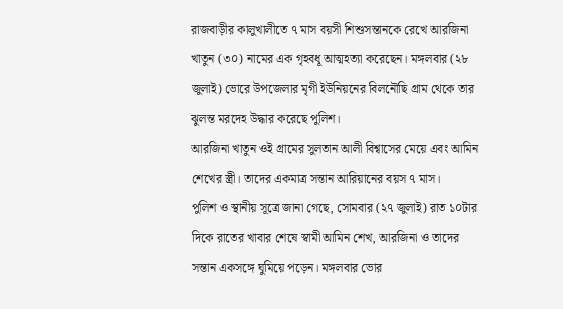রাজবাড়ীর কালুখালীতে ৭ মাস বয়সী শিশুসন্তানকে রেখে আরজিনা খাতুন (৩০) নামের এক গৃহবধূ আত্মহত্যা করেছেন। মঙ্গলবার (২৮ জুলাই) ভোরে উপজেলার মৃগী ইউনিয়নের বিলনৌছি গ্রাম থেকে তার ঝুলন্ত মরদেহ উদ্ধার করেছে পুলিশ।
আরজিনা খাতুন ওই গ্রামের সুলতান আলী বিশ্বাসের মেয়ে এবং আমিন শেখের স্ত্রী। তাদের একমাত্র সন্তান আরিয়ানের বয়স ৭ মাস।
পুলিশ ও স্থানীয় সূত্রে জানা গেছে, সোমবার (২৭ জুলাই) রাত ১০টার দিকে রাতের খাবার শেষে স্বামী আমিন শেখ, আরজিনা ও তাদের সন্তান একসঙ্গে ঘুমিয়ে পড়েন। মঙ্গলবার ভোর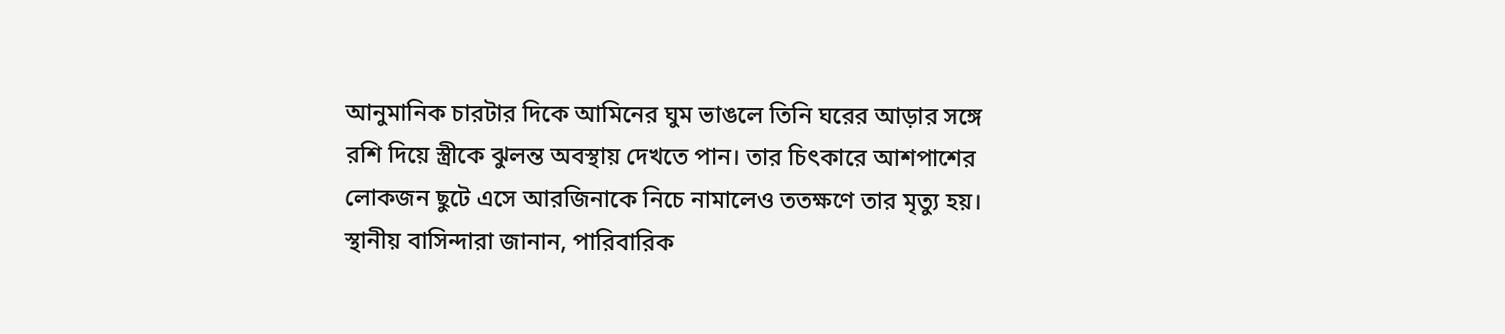আনুমানিক চারটার দিকে আমিনের ঘুম ভাঙলে তিনি ঘরের আড়ার সঙ্গে রশি দিয়ে স্ত্রীকে ঝুলন্ত অবস্থায় দেখতে পান। তার চিৎকারে আশপাশের লোকজন ছুটে এসে আরজিনাকে নিচে নামালেও ততক্ষণে তার মৃত্যু হয়।
স্থানীয় বাসিন্দারা জানান, পারিবারিক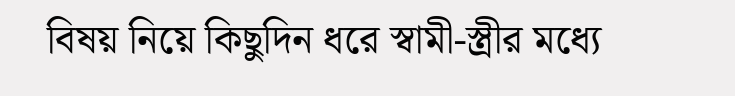বিষয় নিয়ে কিছুদিন ধরে স্বামী-স্ত্রীর মধ্যে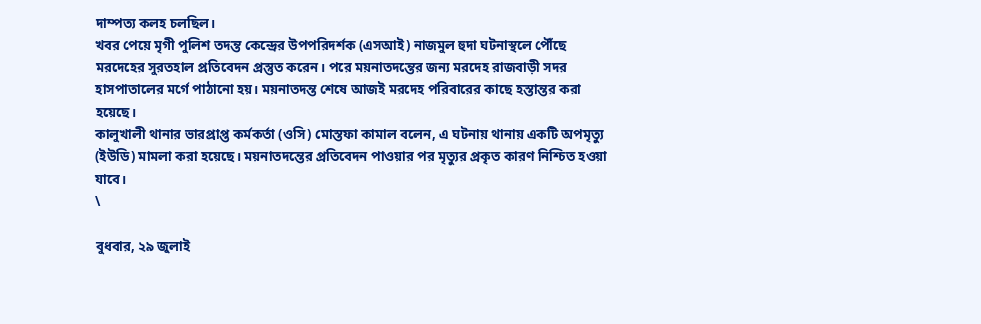দাম্পত্য কলহ চলছিল।
খবর পেয়ে মৃগী পুলিশ তদন্ত কেন্দ্রের উপপরিদর্শক (এসআই) নাজমুল হুদা ঘটনাস্থলে পৌঁছে মরদেহের সুরতহাল প্রতিবেদন প্রস্তুত করেন। পরে ময়নাতদন্তের জন্য মরদেহ রাজবাড়ী সদর হাসপাতালের মর্গে পাঠানো হয়। ময়নাতদন্ত শেষে আজই মরদেহ পরিবারের কাছে হস্তান্তর করা হয়েছে।
কালুখালী থানার ভারপ্রাপ্ত কর্মকর্তা (ওসি) মোস্তফা কামাল বলেন, এ ঘটনায় থানায় একটি অপমৃত্যু (ইউডি) মামলা করা হয়েছে। ময়নাতদন্তের প্রতিবেদন পাওয়ার পর মৃত্যুর প্রকৃত কারণ নিশ্চিত হওয়া যাবে।
\

বুধবার, ২৯ জুলাই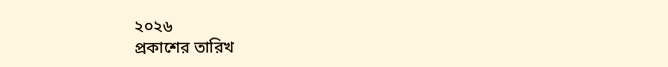২০২৬
প্রকাশের তারিখ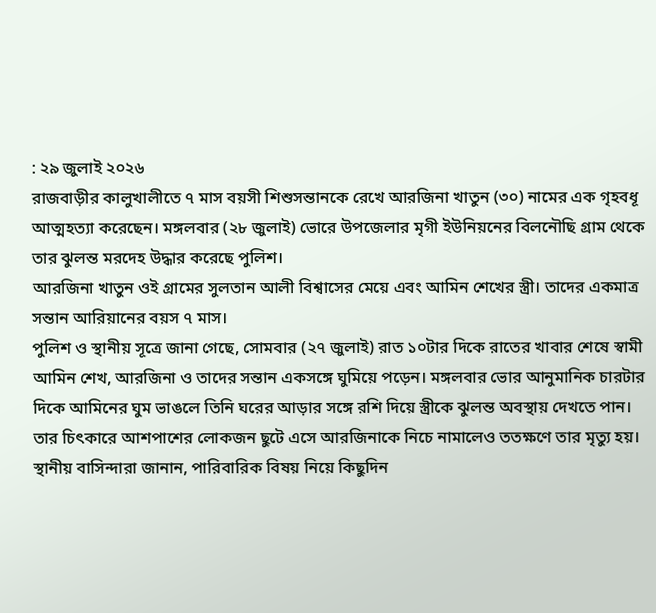: ২৯ জুলাই ২০২৬
রাজবাড়ীর কালুখালীতে ৭ মাস বয়সী শিশুসন্তানকে রেখে আরজিনা খাতুন (৩০) নামের এক গৃহবধূ আত্মহত্যা করেছেন। মঙ্গলবার (২৮ জুলাই) ভোরে উপজেলার মৃগী ইউনিয়নের বিলনৌছি গ্রাম থেকে তার ঝুলন্ত মরদেহ উদ্ধার করেছে পুলিশ।
আরজিনা খাতুন ওই গ্রামের সুলতান আলী বিশ্বাসের মেয়ে এবং আমিন শেখের স্ত্রী। তাদের একমাত্র সন্তান আরিয়ানের বয়স ৭ মাস।
পুলিশ ও স্থানীয় সূত্রে জানা গেছে, সোমবার (২৭ জুলাই) রাত ১০টার দিকে রাতের খাবার শেষে স্বামী আমিন শেখ, আরজিনা ও তাদের সন্তান একসঙ্গে ঘুমিয়ে পড়েন। মঙ্গলবার ভোর আনুমানিক চারটার দিকে আমিনের ঘুম ভাঙলে তিনি ঘরের আড়ার সঙ্গে রশি দিয়ে স্ত্রীকে ঝুলন্ত অবস্থায় দেখতে পান। তার চিৎকারে আশপাশের লোকজন ছুটে এসে আরজিনাকে নিচে নামালেও ততক্ষণে তার মৃত্যু হয়।
স্থানীয় বাসিন্দারা জানান, পারিবারিক বিষয় নিয়ে কিছুদিন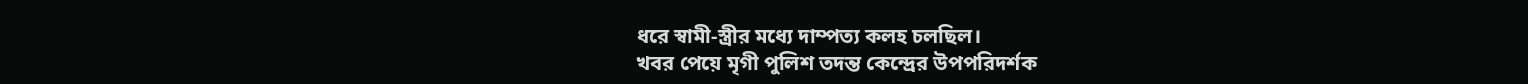ধরে স্বামী-স্ত্রীর মধ্যে দাম্পত্য কলহ চলছিল।
খবর পেয়ে মৃগী পুলিশ তদন্ত কেন্দ্রের উপপরিদর্শক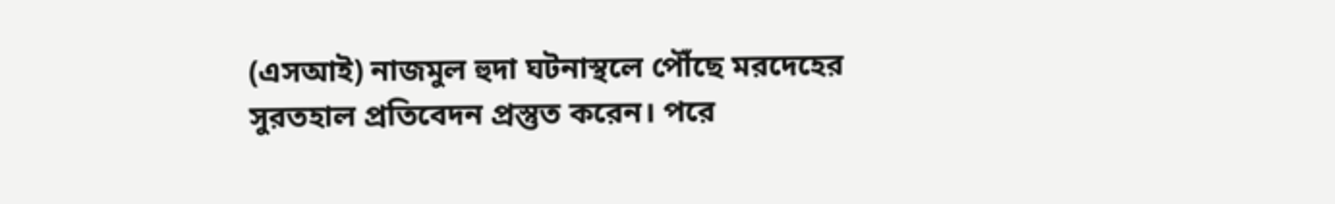(এসআই) নাজমুল হুদা ঘটনাস্থলে পৌঁছে মরদেহের সুরতহাল প্রতিবেদন প্রস্তুত করেন। পরে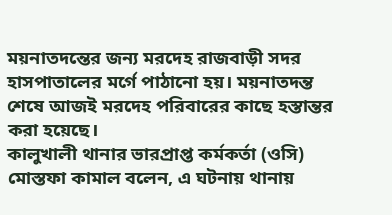ময়নাতদন্তের জন্য মরদেহ রাজবাড়ী সদর হাসপাতালের মর্গে পাঠানো হয়। ময়নাতদন্ত শেষে আজই মরদেহ পরিবারের কাছে হস্তান্তর করা হয়েছে।
কালুখালী থানার ভারপ্রাপ্ত কর্মকর্তা (ওসি) মোস্তফা কামাল বলেন, এ ঘটনায় থানায়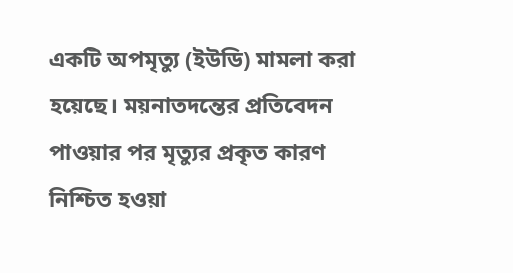একটি অপমৃত্যু (ইউডি) মামলা করা হয়েছে। ময়নাতদন্তের প্রতিবেদন পাওয়ার পর মৃত্যুর প্রকৃত কারণ নিশ্চিত হওয়া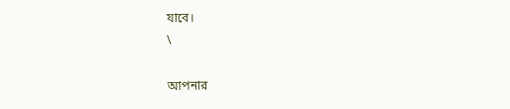যাবে।
\

আপনার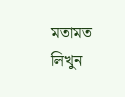মতামত লিখুন